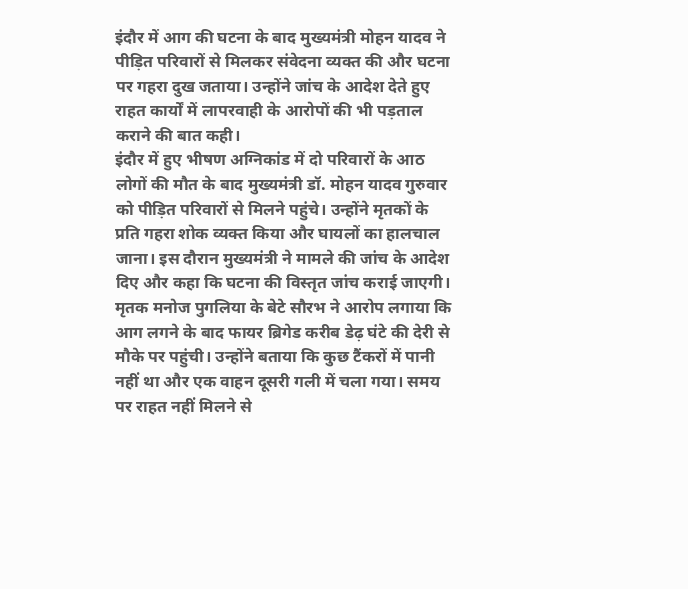इंदौर में आग की घटना के बाद मुख्यमंत्री मोहन यादव ने पीड़ित परिवारों से मिलकर संवेदना व्यक्त की और घटना पर गहरा दुख जताया। उन्होंने जांच के आदेश देते हुए राहत कार्यों में लापरवाही के आरोपों की भी पड़ताल कराने की बात कही।
इंदौर में हुए भीषण अग्निकांड में दो परिवारों के आठ लोगों की मौत के बाद मुख्यमंत्री डॉ. मोहन यादव गुरुवार को पीड़ित परिवारों से मिलने पहुंचे। उन्होंने मृतकों के प्रति गहरा शोक व्यक्त किया और घायलों का हालचाल जाना। इस दौरान मुख्यमंत्री ने मामले की जांच के आदेश दिए और कहा कि घटना की विस्तृत जांच कराई जाएगी।
मृतक मनोज पुगलिया के बेटे सौरभ ने आरोप लगाया कि आग लगने के बाद फायर ब्रिगेड करीब डेढ़ घंटे की देरी से मौके पर पहुंची। उन्होंने बताया कि कुछ टैंकरों में पानी नहीं था और एक वाहन दूसरी गली में चला गया। समय पर राहत नहीं मिलने से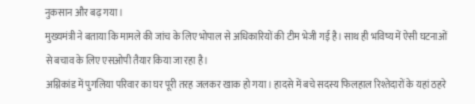नुकसान और बढ़ गया।
मुख्यमंत्री ने बताया कि मामले की जांच के लिए भोपाल से अधिकारियों की टीम भेजी गई है। साथ ही भविष्य में ऐसी घटनाओं से बचाव के लिए एसओपी तैयार किया जा रहा है।
अग्निकांड में पुगलिया परिवार का घर पूरी तरह जलकर खाक हो गया। हादसे में बचे सदस्य फिलहाल रिश्तेदारों के यहां ठहरे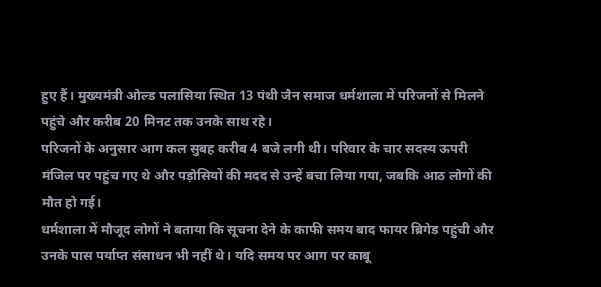हुए हैं। मुख्यमंत्री ओल्ड पलासिया स्थित 13 पंथी जैन समाज धर्मशाला में परिजनों से मिलने पहुंचे और करीब 20 मिनट तक उनके साथ रहे।
परिजनों के अनुसार आग कल सुबह करीब 4 बजे लगी थी। परिवार के चार सदस्य ऊपरी मंजिल पर पहुंच गए थे और पड़ोसियों की मदद से उन्हें बचा लिया गया, जबकि आठ लोगों की मौत हो गई।
धर्मशाला में मौजूद लोगों ने बताया कि सूचना देने के काफी समय बाद फायर ब्रिगेड पहुंची और उनके पास पर्याप्त संसाधन भी नहीं थे। यदि समय पर आग पर काबू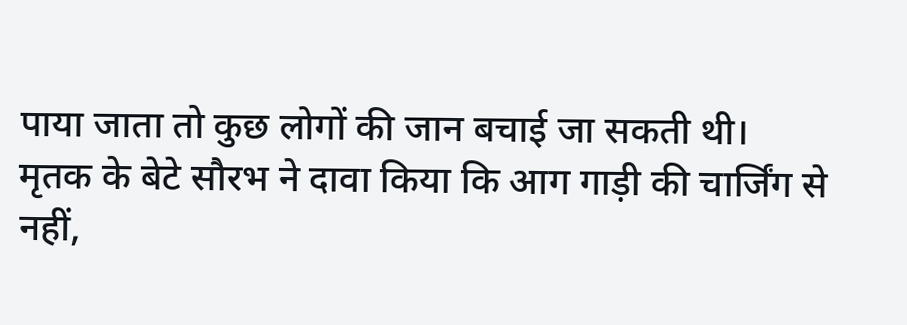पाया जाता तो कुछ लोगों की जान बचाई जा सकती थी।
मृतक के बेटे सौरभ ने दावा किया कि आग गाड़ी की चार्जिंग से नहीं,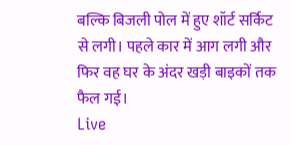बल्कि बिजली पोल में हुए शॉर्ट सर्किट से लगी। पहले कार में आग लगी और फिर वह घर के अंदर खड़ी बाइकों तक फैल गई।
Live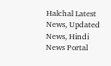Halchal Latest News, Updated News, Hindi News Portal